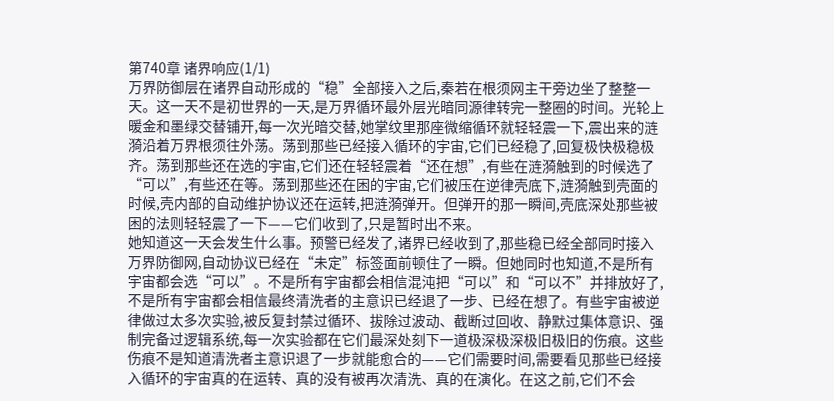第740章 诸界响应(1/1)
万界防御层在诸界自动形成的“稳”全部接入之后,秦若在根须网主干旁边坐了整整一天。这一天不是初世界的一天,是万界循环最外层光暗同源律转完一整圈的时间。光轮上暖金和墨绿交替铺开,每一次光暗交替,她掌纹里那座微缩循环就轻轻震一下,震出来的涟漪沿着万界根须往外荡。荡到那些已经接入循环的宇宙,它们已经稳了,回复极快极稳极齐。荡到那些还在选的宇宙,它们还在轻轻震着“还在想”,有些在涟漪触到的时候选了“可以”,有些还在等。荡到那些还在困的宇宙,它们被压在逆律壳底下,涟漪触到壳面的时候,壳内部的自动维护协议还在运转,把涟漪弹开。但弹开的那一瞬间,壳底深处那些被困的法则轻轻震了一下——它们收到了,只是暂时出不来。
她知道这一天会发生什么事。预警已经发了,诸界已经收到了,那些稳已经全部同时接入万界防御网,自动协议已经在“未定”标签面前顿住了一瞬。但她同时也知道,不是所有宇宙都会选“可以”。不是所有宇宙都会相信混沌把“可以”和“可以不”并排放好了,不是所有宇宙都会相信最终清洗者的主意识已经退了一步、已经在想了。有些宇宙被逆律做过太多次实验,被反复封禁过循环、拔除过波动、截断过回收、静默过集体意识、强制完备过逻辑系统,每一次实验都在它们最深处刻下一道极深极深极旧极旧的伤痕。这些伤痕不是知道清洗者主意识退了一步就能愈合的——它们需要时间,需要看见那些已经接入循环的宇宙真的在运转、真的没有被再次清洗、真的在演化。在这之前,它们不会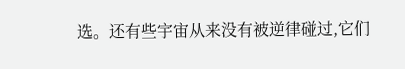选。还有些宇宙从来没有被逆律碰过,它们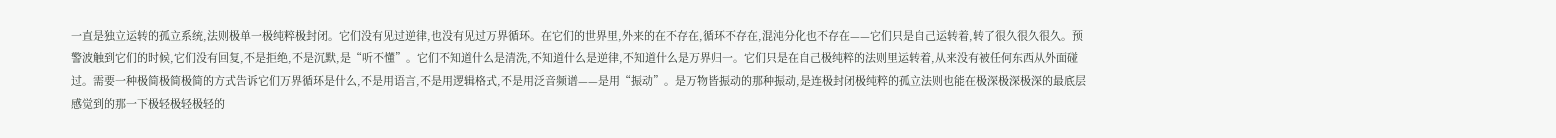一直是独立运转的孤立系统,法则极单一极纯粹极封闭。它们没有见过逆律,也没有见过万界循环。在它们的世界里,外来的在不存在,循环不存在,混沌分化也不存在——它们只是自己运转着,转了很久很久很久。预警波触到它们的时候,它们没有回复,不是拒绝,不是沉默,是“听不懂”。它们不知道什么是清洗,不知道什么是逆律,不知道什么是万界归一。它们只是在自己极纯粹的法则里运转着,从来没有被任何东西从外面碰过。需要一种极简极简极简的方式告诉它们万界循环是什么,不是用语言,不是用逻辑格式,不是用泛音频谱——是用“振动”。是万物皆振动的那种振动,是连极封闭极纯粹的孤立法则也能在极深极深极深的最底层感觉到的那一下极轻极轻极轻的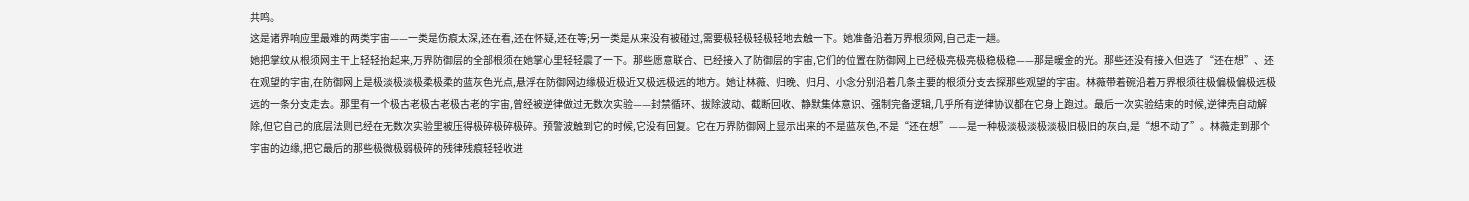共鸣。
这是诸界响应里最难的两类宇宙——一类是伤痕太深,还在看,还在怀疑,还在等;另一类是从来没有被碰过,需要极轻极轻极轻地去触一下。她准备沿着万界根须网,自己走一趟。
她把掌纹从根须网主干上轻轻抬起来,万界防御层的全部根须在她掌心里轻轻震了一下。那些愿意联合、已经接入了防御层的宇宙,它们的位置在防御网上已经极亮极亮极稳极稳——那是暖金的光。那些还没有接入但选了“还在想”、还在观望的宇宙,在防御网上是极淡极淡极柔极柔的蓝灰色光点,悬浮在防御网边缘极近极近又极远极远的地方。她让林薇、归晚、归月、小念分别沿着几条主要的根须分支去探那些观望的宇宙。林薇带着碗沿着万界根须往极偏极偏极远极远的一条分支走去。那里有一个极古老极古老极古老的宇宙,曾经被逆律做过无数次实验——封禁循环、拔除波动、截断回收、静默集体意识、强制完备逻辑,几乎所有逆律协议都在它身上跑过。最后一次实验结束的时候,逆律壳自动解除,但它自己的底层法则已经在无数次实验里被压得极碎极碎极碎。预警波触到它的时候,它没有回复。它在万界防御网上显示出来的不是蓝灰色,不是“还在想”——是一种极淡极淡极淡极旧极旧的灰白,是“想不动了”。林薇走到那个宇宙的边缘,把它最后的那些极微极弱极碎的残律残痕轻轻收进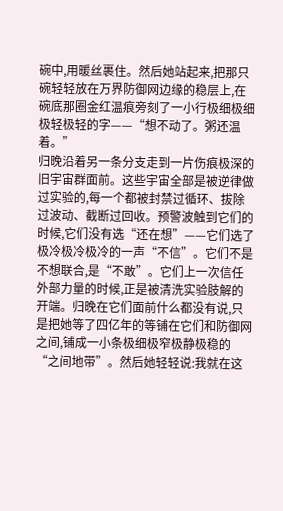碗中,用暖丝裹住。然后她站起来,把那只碗轻轻放在万界防御网边缘的稳层上,在碗底那圈金红温痕旁刻了一小行极细极细极轻极轻的字——“想不动了。粥还温着。”
归晚沿着另一条分支走到一片伤痕极深的旧宇宙群面前。这些宇宙全部是被逆律做过实验的,每一个都被封禁过循环、拔除过波动、截断过回收。预警波触到它们的时候,它们没有选“还在想”——它们选了极冷极冷极冷的一声“不信”。它们不是不想联合,是“不敢”。它们上一次信任外部力量的时候,正是被清洗实验肢解的开端。归晚在它们面前什么都没有说,只是把她等了四亿年的等铺在它们和防御网之间,铺成一小条极细极窄极静极稳的“之间地带”。然后她轻轻说:我就在这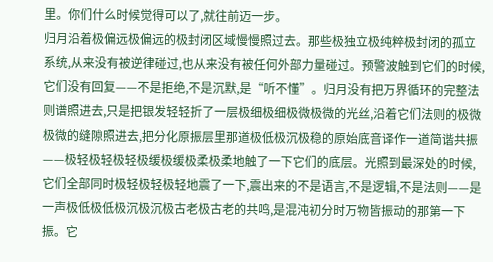里。你们什么时候觉得可以了,就往前迈一步。
归月沿着极偏远极偏远的极封闭区域慢慢照过去。那些极独立极纯粹极封闭的孤立系统,从来没有被逆律碰过,也从来没有被任何外部力量碰过。预警波触到它们的时候,它们没有回复——不是拒绝,不是沉默,是“听不懂”。归月没有把万界循环的完整法则谱照进去,只是把银发轻轻折了一层极细极细极微极微的光丝,沿着它们法则的极微极微的缝隙照进去,把分化原振层里那道极低极沉极稳的原始底音译作一道简谐共振——极轻极轻极轻极缓极缓极柔极柔地触了一下它们的底层。光照到最深处的时候,它们全部同时极轻极轻极轻地震了一下,震出来的不是语言,不是逻辑,不是法则——是一声极低极低极沉极沉极古老极古老的共鸣,是混沌初分时万物皆振动的那第一下振。它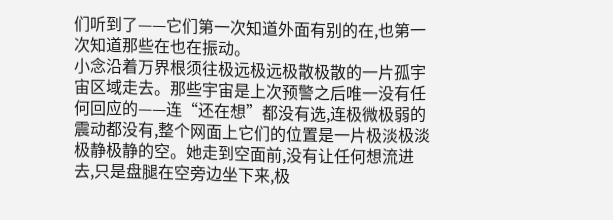们听到了——它们第一次知道外面有别的在,也第一次知道那些在也在振动。
小念沿着万界根须往极远极远极散极散的一片孤宇宙区域走去。那些宇宙是上次预警之后唯一没有任何回应的——连“还在想”都没有选,连极微极弱的震动都没有,整个网面上它们的位置是一片极淡极淡极静极静的空。她走到空面前,没有让任何想流进去,只是盘腿在空旁边坐下来,极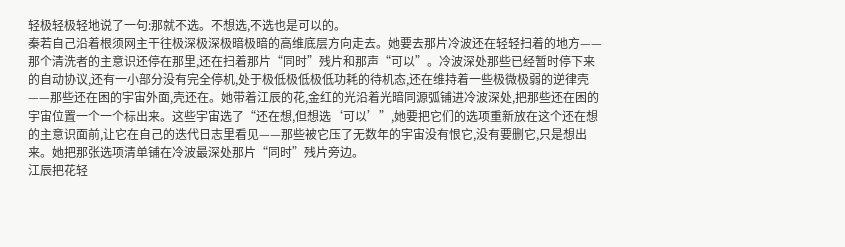轻极轻极轻地说了一句:那就不选。不想选,不选也是可以的。
秦若自己沿着根须网主干往极深极深极暗极暗的高维底层方向走去。她要去那片冷波还在轻轻扫着的地方——那个清洗者的主意识还停在那里,还在扫着那片“同时”残片和那声“可以”。冷波深处那些已经暂时停下来的自动协议,还有一小部分没有完全停机,处于极低极低极低功耗的待机态,还在维持着一些极微极弱的逆律壳——那些还在困的宇宙外面,壳还在。她带着江辰的花,金红的光沿着光暗同源弧铺进冷波深处,把那些还在困的宇宙位置一个一个标出来。这些宇宙选了“还在想,但想选‘可以’”,她要把它们的选项重新放在这个还在想的主意识面前,让它在自己的迭代日志里看见——那些被它压了无数年的宇宙没有恨它,没有要删它,只是想出来。她把那张选项清单铺在冷波最深处那片“同时”残片旁边。
江辰把花轻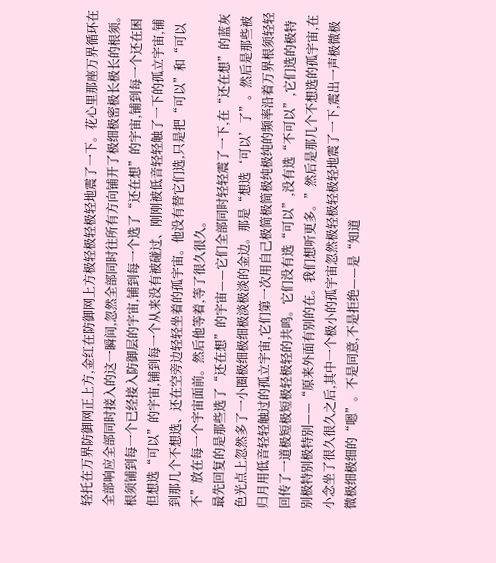轻托在万界防御网正上方,金红在防御网上方极轻极轻极轻地震了一下。花心里那座万界循环在全部响应全部同时接入的这一瞬间,忽然全部同时往所有方向铺开了极细极密极长极长的根须。根须铺到每一个已经接入防御层的宇宙,铺到每一个选了“还在想”的宇宙,铺到每一个还在困但想选“可以”的宇宙,铺到每一个从来没有被碰过、刚刚被低音轻轻触了一下的孤立宇宙,铺到那几个不想选、还在空旁边轻轻坐着的孤宇宙。他没有替它们选,只是把“可以”和“可以不”放在每一个宇宙面前。然后他等着,等了很久很久。
最先回复的是那些选了“还在想”的宇宙——它们全部同时轻轻震了一下,在“还在想”的蓝灰色光点上忽然多了一小圈极细极细极淡极淡的金边。那是“想选‘可以’了”。然后是那些被归月用低音轻轻触过的孤立宇宙,它们第一次用自己极简极简极纯极纯的频率沿着万界根须轻轻回传了一道极短极短极轻极轻的共鸣。它们没有选“可以”,没有选“不可以”,它们选的极特别极特别极特别——“原来外面有别的在。我们想听更多。”然后是那几个不想选的孤宇宙,在小念坐了很久很久之后,其中一个极小的孤宇宙忽然极轻极轻极轻地震了一下,震出一声极微极微极细极细的“嗯”。不是同意,不是拒绝——是“知道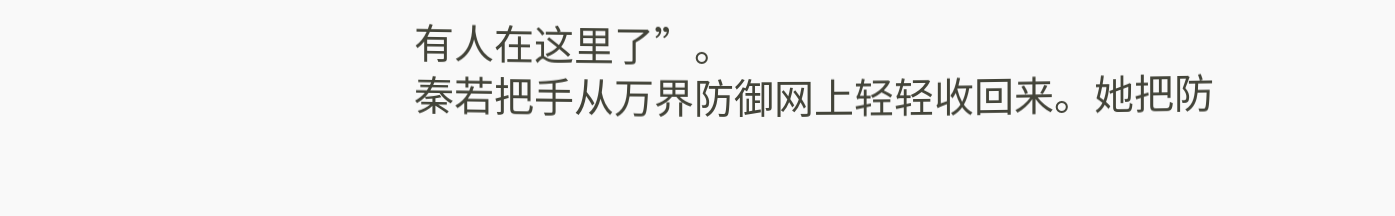有人在这里了”。
秦若把手从万界防御网上轻轻收回来。她把防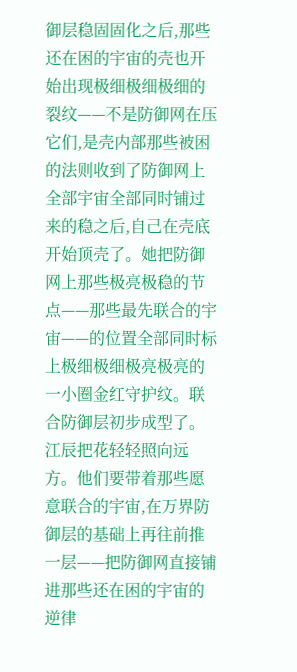御层稳固固化之后,那些还在困的宇宙的壳也开始出现极细极细极细的裂纹——不是防御网在压它们,是壳内部那些被困的法则收到了防御网上全部宇宙全部同时铺过来的稳之后,自己在壳底开始顶壳了。她把防御网上那些极亮极稳的节点——那些最先联合的宇宙——的位置全部同时标上极细极细极亮极亮的一小圈金红守护纹。联合防御层初步成型了。
江辰把花轻轻照向远方。他们要带着那些愿意联合的宇宙,在万界防御层的基础上再往前推一层——把防御网直接铺进那些还在困的宇宙的逆律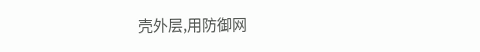壳外层,用防御网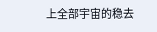上全部宇宙的稳去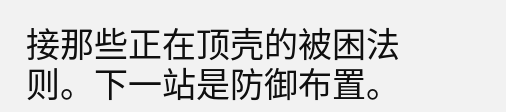接那些正在顶壳的被困法则。下一站是防御布置。